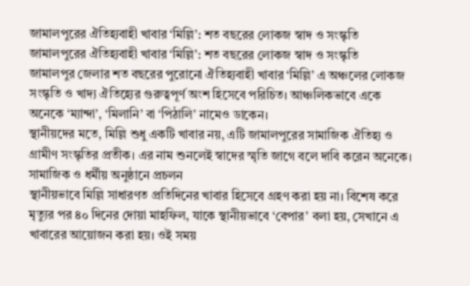জামালপুরের ঐতিহ্যবাহী খাবার ‘মিল্লি’: শত বছরের লোকজ স্বাদ ও সংস্কৃতি
জামালপুরের ঐতিহ্যবাহী খাবার ‘মিল্লি’: শত বছরের লোকজ স্বাদ ও সংস্কৃতি
জামালপুর জেলার শত বছরের পুরোনো ঐতিহ্যবাহী খাবার ‘মিল্লি’ এ অঞ্চলের লোকজ সংস্কৃতি ও খাদ্য ঐতিহ্যের গুরুত্বপূর্ণ অংশ হিসেবে পরিচিত। আঞ্চলিকভাবে একে অনেকে ‘ম্যান্দা’, ‘মিলানি’ বা ‘পিঠালি’ নামেও ডাকেন।
স্থানীয়দের মতে, মিল্লি শুধু একটি খাবার নয়, এটি জামালপুরের সামাজিক ঐতিহ্য ও গ্রামীণ সংস্কৃতির প্রতীক। এর নাম শুনলেই স্বাদের স্মৃতি জাগে বলে দাবি করেন অনেকে।
সামাজিক ও ধর্মীয় অনুষ্ঠানে প্রচলন
স্থানীয়ভাবে মিল্লি সাধারণত প্রতিদিনের খাবার হিসেবে গ্রহণ করা হয় না। বিশেষ করে মৃত্যুর পর ৪০ দিনের দোয়া মাহফিল, যাকে স্থানীয়ভাবে ‘বেপার’ বলা হয়, সেখানে এ খাবারের আয়োজন করা হয়। ওই সময়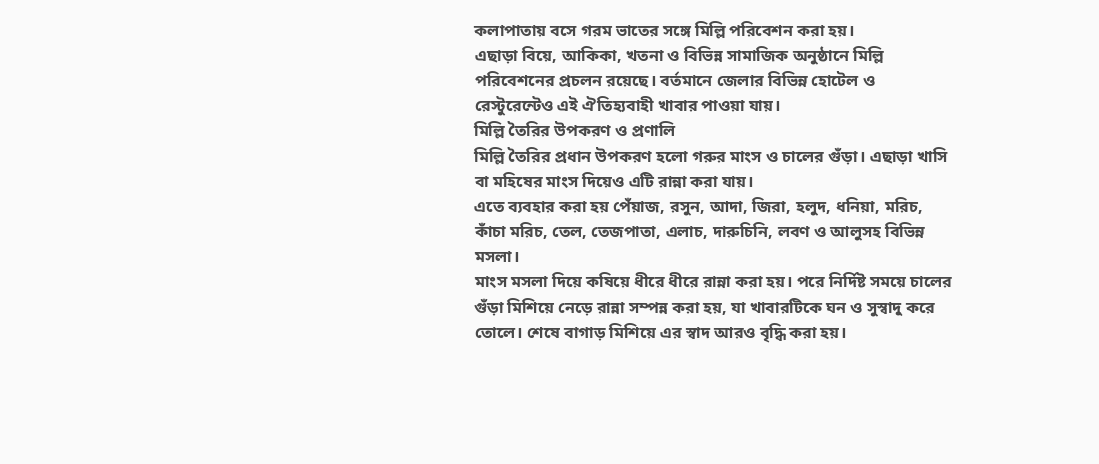কলাপাতায় বসে গরম ভাতের সঙ্গে মিল্লি পরিবেশন করা হয়।
এছাড়া বিয়ে, আকিকা, খতনা ও বিভিন্ন সামাজিক অনুষ্ঠানে মিল্লি পরিবেশনের প্রচলন রয়েছে। বর্তমানে জেলার বিভিন্ন হোটেল ও রেস্টুরেন্টেও এই ঐতিহ্যবাহী খাবার পাওয়া যায়।
মিল্লি তৈরির উপকরণ ও প্রণালি
মিল্লি তৈরির প্রধান উপকরণ হলো গরুর মাংস ও চালের গুঁড়া। এছাড়া খাসি বা মহিষের মাংস দিয়েও এটি রান্না করা যায়।
এতে ব্যবহার করা হয় পেঁয়াজ, রসুন, আদা, জিরা, হলুদ, ধনিয়া, মরিচ, কাঁচা মরিচ, তেল, তেজপাতা, এলাচ, দারুচিনি, লবণ ও আলুসহ বিভিন্ন মসলা।
মাংস মসলা দিয়ে কষিয়ে ধীরে ধীরে রান্না করা হয়। পরে নির্দিষ্ট সময়ে চালের গুঁড়া মিশিয়ে নেড়ে রান্না সম্পন্ন করা হয়, যা খাবারটিকে ঘন ও সুস্বাদু করে তোলে। শেষে বাগাড় মিশিয়ে এর স্বাদ আরও বৃদ্ধি করা হয়।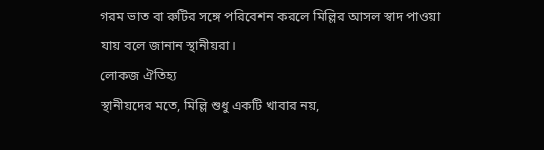গরম ভাত বা রুটির সঙ্গে পরিবেশন করলে মিল্লির আসল স্বাদ পাওয়া যায় বলে জানান স্থানীয়রা।
লোকজ ঐতিহ্য
স্থানীয়দের মতে, মিল্লি শুধু একটি খাবার নয়,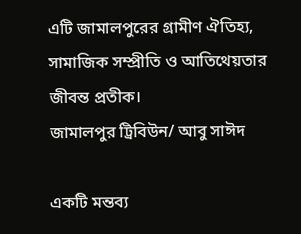এটি জামালপুরের গ্রামীণ ঐতিহ্য, সামাজিক সম্প্রীতি ও আতিথেয়তার জীবন্ত প্রতীক।
জামালপুর ট্রিবিউন/ আবু সাঈদ

একটি মন্তব্য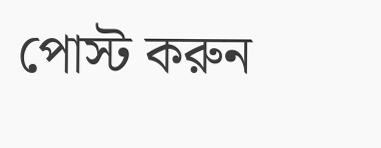পোস্ট করুন